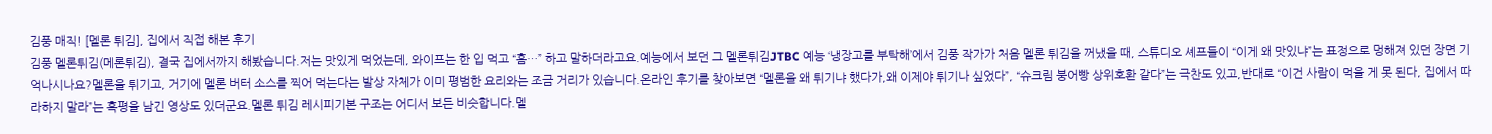김풍 매직! [멜론 튀김], 집에서 직접 해본 후기
김풍 멜론튀김(메론튀김), 결국 집에서까지 해봤습니다.저는 맛있게 먹었는데, 와이프는 한 입 먹고 “흠…” 하고 말하더라고요.예능에서 보던 그 멜론튀김JTBC 예능 ‘냉장고를 부탁해’에서 김풍 작가가 처음 멜론 튀김을 꺼냈을 때, 스튜디오 셰프들이 “이게 왜 맛있냐”는 표정으로 멍해져 있던 장면 기억나시나요?멜론을 튀기고, 거기에 멜론 버터 소스를 찍어 먹는다는 발상 자체가 이미 평범한 요리와는 조금 거리가 있습니다.온라인 후기를 찾아보면 “멜론을 왜 튀기냐 했다가,왜 이제야 튀기나 싶었다”, “슈크림 붕어빵 상위호환 같다”는 극찬도 있고,반대로 “이건 사람이 먹을 게 못 된다, 집에서 따라하지 말라”는 혹평을 남긴 영상도 있더군요.멜론 튀김 레시피기본 구조는 어디서 보든 비슷합니다.멜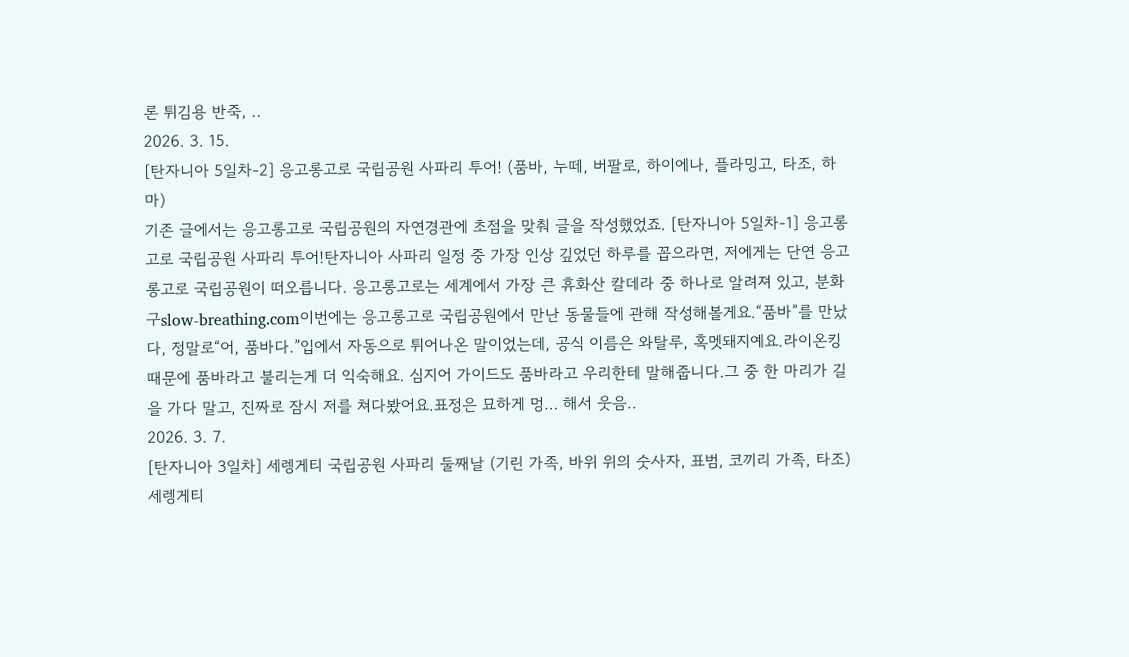론 튀김용 반죽, ..
2026. 3. 15.
[탄자니아 5일차-2] 응고롱고로 국립공원 사파리 투어! (품바, 누떼, 버팔로, 하이에나, 플라밍고, 타조, 하마)
기존 글에서는 응고롱고로 국립공원의 자연경관에 초점을 맞춰 글을 작성했었죠. [탄자니아 5일차-1] 응고롱고로 국립공원 사파리 투어!탄자니아 사파리 일정 중 가장 인상 깊었던 하루를 꼽으라면, 저에게는 단연 응고롱고로 국립공원이 떠오릅니다. 응고롱고로는 세계에서 가장 큰 휴화산 칼데라 중 하나로 알려져 있고, 분화구slow-breathing.com이번에는 응고롱고로 국립공원에서 만난 동물들에 관해 작성해볼게요.“품바”를 만났다, 정말로“어, 품바다.”입에서 자동으로 튀어나온 말이었는데, 공식 이름은 와탈루, 혹멧돼지예요.라이온킹 때문에 품바라고 불리는게 더 익숙해요. 심지어 가이드도 품바라고 우리한테 말해줍니다.그 중 한 마리가 길을 가다 말고, 진짜로 잠시 저를 쳐다봤어요.표정은 묘하게 멍… 해서 웃음..
2026. 3. 7.
[탄자니아 3일차] 세렝게티 국립공원 사파리 둘째날 (기린 가족, 바위 위의 숫사자, 표범, 코끼리 가족, 타조)
세렝게티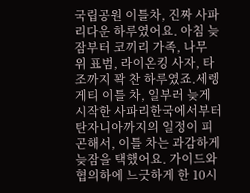국립공원 이틀차, 진짜 사파리다운 하루였어요. 아침 늦잠부터 코끼리 가족, 나무 위 표범, 라이온킹 사자, 타조까지 꽉 찬 하루였죠.세렝게티 이틀 차, 일부러 늦게 시작한 사파리한국에서부터 탄자니아까지의 일정이 피곤해서, 이틀 차는 과감하게 늦잠을 택했어요. 가이드와 협의하에 느긋하게 한 10시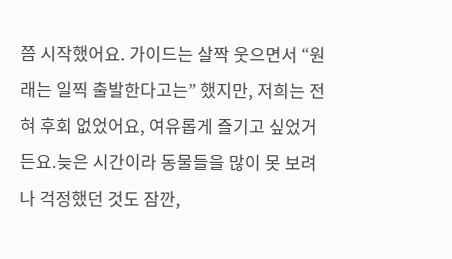쯤 시작했어요. 가이드는 살짝 웃으면서 “원래는 일찍 출발한다고는” 했지만, 저희는 전혀 후회 없었어요, 여유롭게 즐기고 싶었거든요.늦은 시간이라 동물들을 많이 못 보려나 걱정했던 것도 잠깐,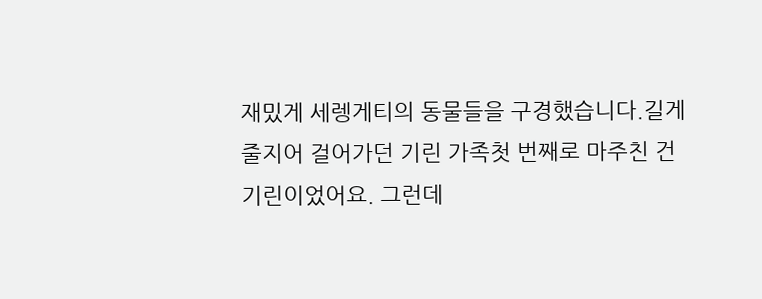재밌게 세렝게티의 동물들을 구경했습니다.길게 줄지어 걸어가던 기린 가족첫 번째로 마주친 건 기린이었어요. 그런데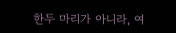한두 마리가 아니라, 여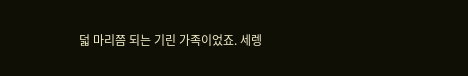덟 마리쯤 되는 기린 가족이었죠. 세렝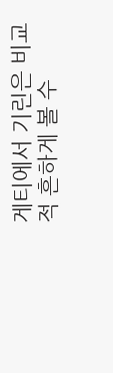게티에서 기린은 비교적 흔하게 볼 수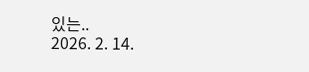있는..
2026. 2. 14.